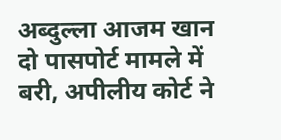अब्दुल्ला आजम खान दो पासपोर्ट मामले में बरी, अपीलीय कोर्ट ने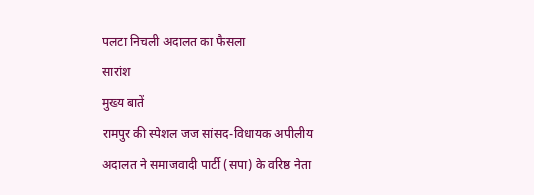पलटा निचली अदालत का फैसला
सारांश
मुख्य बातें
रामपुर की स्पेशल जज सांसद-विधायक अपीलीय अदालत ने समाजवादी पार्टी (सपा) के वरिष्ठ नेता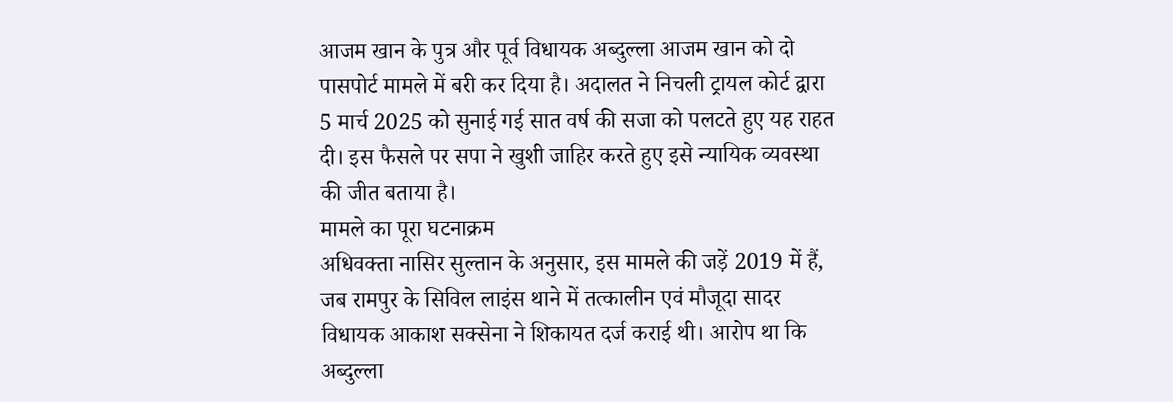आजम खान के पुत्र और पूर्व विधायक अब्दुल्ला आजम खान को दो पासपोर्ट मामले में बरी कर दिया है। अदालत ने निचली ट्रायल कोर्ट द्वारा 5 मार्च 2025 को सुनाई गई सात वर्ष की सजा को पलटते हुए यह राहत दी। इस फैसले पर सपा ने खुशी जाहिर करते हुए इसे न्यायिक व्यवस्था की जीत बताया है।
मामले का पूरा घटनाक्रम
अधिवक्ता नासिर सुल्तान के अनुसार, इस मामले की जड़ें 2019 में हैं, जब रामपुर के सिविल लाइंस थाने में तत्कालीन एवं मौजूदा सादर विधायक आकाश सक्सेना ने शिकायत दर्ज कराई थी। आरोप था कि अब्दुल्ला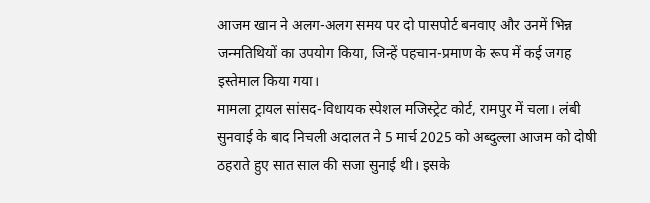आजम खान ने अलग-अलग समय पर दो पासपोर्ट बनवाए और उनमें भिन्न जन्मतिथियों का उपयोग किया, जिन्हें पहचान-प्रमाण के रूप में कई जगह इस्तेमाल किया गया।
मामला ट्रायल सांसद-विधायक स्पेशल मजिस्ट्रेट कोर्ट, रामपुर में चला। लंबी सुनवाई के बाद निचली अदालत ने 5 मार्च 2025 को अब्दुल्ला आजम को दोषी ठहराते हुए सात साल की सजा सुनाई थी। इसके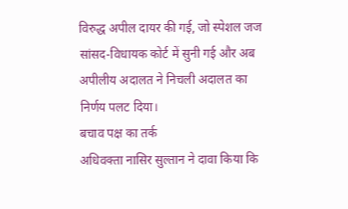विरुद्ध अपील दायर की गई, जो स्पेशल जज सांसद-विधायक कोर्ट में सुनी गई और अब अपीलीय अदालत ने निचली अदालत का निर्णय पलट दिया।
बचाव पक्ष का तर्क
अधिवक्ता नासिर सुल्तान ने दावा किया कि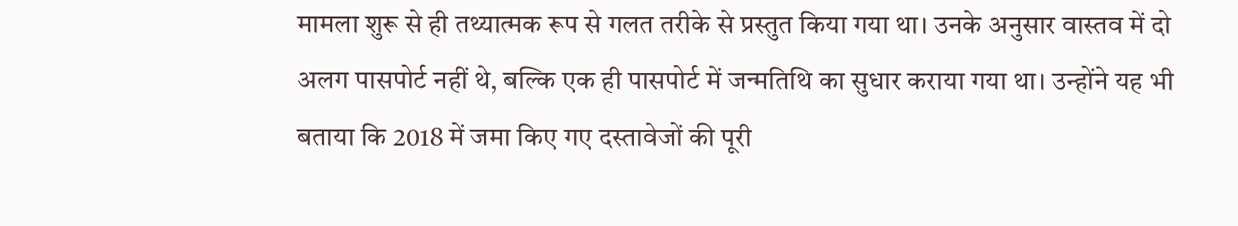मामला शुरू से ही तथ्यात्मक रूप से गलत तरीके से प्रस्तुत किया गया था। उनके अनुसार वास्तव में दो अलग पासपोर्ट नहीं थे, बल्कि एक ही पासपोर्ट में जन्मतिथि का सुधार कराया गया था। उन्होंने यह भी बताया कि 2018 में जमा किए गए दस्तावेजों की पूरी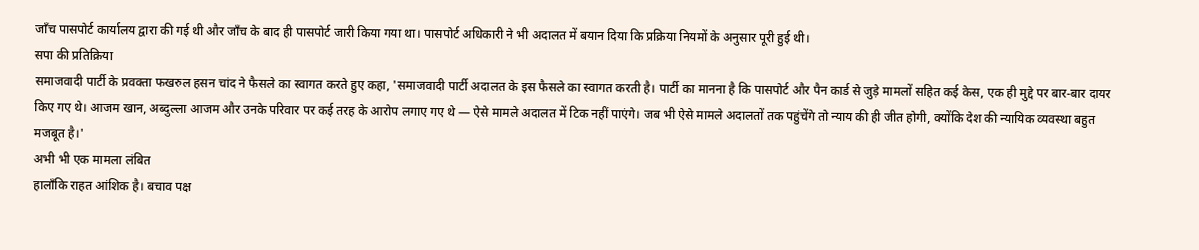जाँच पासपोर्ट कार्यालय द्वारा की गई थी और जाँच के बाद ही पासपोर्ट जारी किया गया था। पासपोर्ट अधिकारी ने भी अदालत में बयान दिया कि प्रक्रिया नियमों के अनुसार पूरी हुई थी।
सपा की प्रतिक्रिया
समाजवादी पार्टी के प्रवक्ता फखरुल हसन चांद ने फैसले का स्वागत करते हुए कहा, 'समाजवादी पार्टी अदालत के इस फैसले का स्वागत करती है। पार्टी का मानना है कि पासपोर्ट और पैन कार्ड से जुड़े मामलों सहित कई केस, एक ही मुद्दे पर बार-बार दायर किए गए थे। आजम खान, अब्दुल्ला आजम और उनके परिवार पर कई तरह के आरोप लगाए गए थे — ऐसे मामले अदालत में टिक नहीं पाएंगे। जब भी ऐसे मामले अदालतों तक पहुंचेंगे तो न्याय की ही जीत होगी, क्योंकि देश की न्यायिक व्यवस्था बहुत मजबूत है।'
अभी भी एक मामला लंबित
हालाँकि राहत आंशिक है। बचाव पक्ष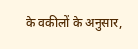के वकीलों के अनुसार,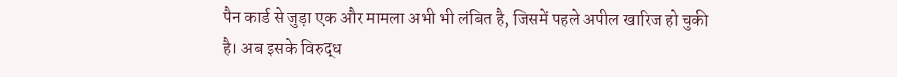पैन कार्ड से जुड़ा एक और मामला अभी भी लंबित है, जिसमें पहले अपील खारिज हो चुकी है। अब इसके विरुद्ध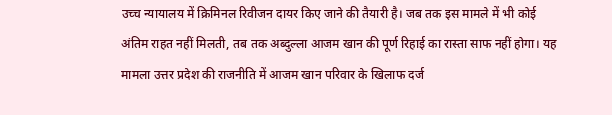उच्च न्यायालय में क्रिमिनल रिवीजन दायर किए जाने की तैयारी है। जब तक इस मामले में भी कोई अंतिम राहत नहीं मिलती, तब तक अब्दुल्ला आजम खान की पूर्ण रिहाई का रास्ता साफ नहीं होगा। यह मामला उत्तर प्रदेश की राजनीति में आजम खान परिवार के खिलाफ दर्ज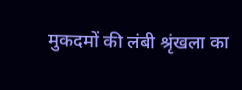मुकदमों की लंबी श्रृंखला का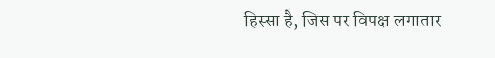हिस्सा है, जिस पर विपक्ष लगातार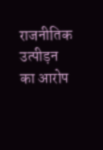राजनीतिक उत्पीड़न का आरोप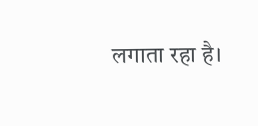लगाता रहा है।